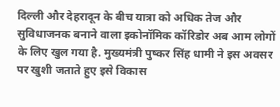दिल्ली और देहरादून के बीच यात्रा को अधिक तेज और सुविधाजनक बनाने वाला इकोनॉमिक कॉरिडोर अब आम लोगों के लिए खुल गया है. मुख्यमंत्री पुष्कर सिंह धामी ने इस अवसर पर खुशी जताते हुए इसे विकास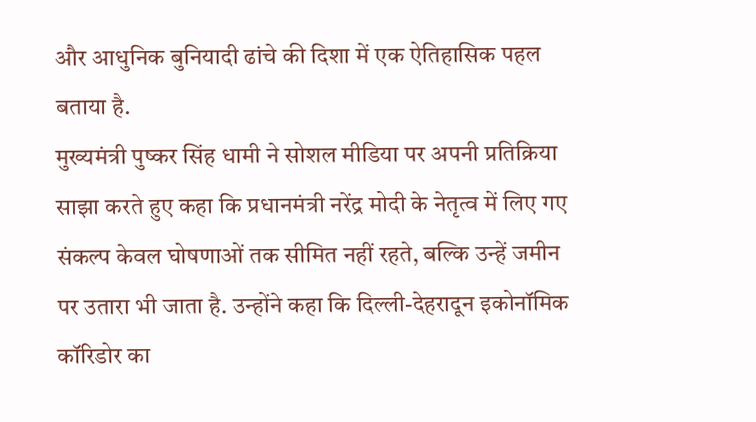और आधुनिक बुनियादी ढांचे की दिशा में एक ऐतिहासिक पहल बताया है.
मुख्यमंत्री पुष्कर सिंह धामी ने सोशल मीडिया पर अपनी प्रतिक्रिया साझा करते हुए कहा कि प्रधानमंत्री नरेंद्र मोदी के नेतृत्व में लिए गए संकल्प केवल घोषणाओं तक सीमित नहीं रहते, बल्कि उन्हें जमीन पर उतारा भी जाता है. उन्होंने कहा कि दिल्ली-देहरादून इकोनॉमिक कॉरिडोर का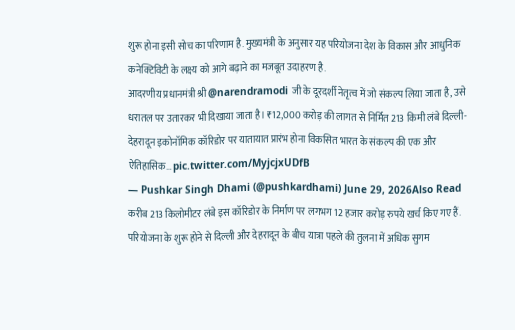शुरू होना इसी सोच का परिणाम है. मुख्यमंत्री के अनुसार यह परियोजना देश के विकास और आधुनिक कनेक्टिविटी के लक्ष्य को आगे बढ़ाने का मजबूत उदाहरण है.
आदरणीय प्रधानमंत्री श्री @narendramodi जी के दूरदर्शी नेतृत्व में जो संकल्प लिया जाता है, उसे धरातल पर उतारकर भी दिखाया जाता है। ₹12,000 करोड़ की लागत से निर्मित 213 किमी लंबे दिल्ली-देहरादून इकोनॉमिक कॉरिडोर पर यातायात प्रारंभ होना विकसित भारत के संकल्प की एक और ऐतिहासिक… pic.twitter.com/MyjcjxUDfB
— Pushkar Singh Dhami (@pushkardhami) June 29, 2026Also Read
करीब 213 किलोमीटर लंबे इस कॉरिडोर के निर्माण पर लगभग 12 हजार करोड़ रुपये खर्च किए गए हैं. परियोजना के शुरू होने से दिल्ली और देहरादून के बीच यात्रा पहले की तुलना में अधिक सुगम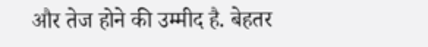और तेज होने की उम्मीद है. बेहतर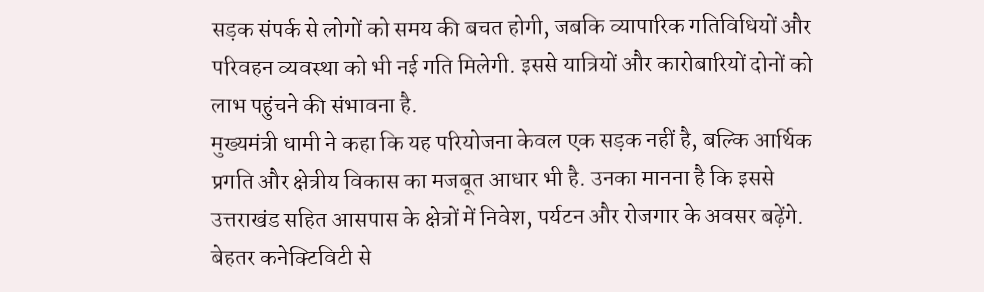सड़क संपर्क से लोगों को समय की बचत होगी, जबकि व्यापारिक गतिविधियों और परिवहन व्यवस्था को भी नई गति मिलेगी. इससे यात्रियों और कारोबारियों दोनों को लाभ पहुंचने की संभावना है.
मुख्यमंत्री धामी ने कहा कि यह परियोजना केवल एक सड़क नहीं है, बल्कि आर्थिक प्रगति और क्षेत्रीय विकास का मजबूत आधार भी है. उनका मानना है कि इससे उत्तराखंड सहित आसपास के क्षेत्रों में निवेश, पर्यटन और रोजगार के अवसर बढ़ेंगे. बेहतर कनेक्टिविटी से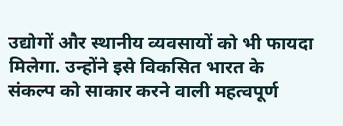उद्योगों और स्थानीय व्यवसायों को भी फायदा मिलेगा. उन्होंने इसे विकसित भारत के संकल्प को साकार करने वाली महत्वपूर्ण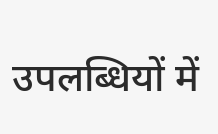उपलब्धियों में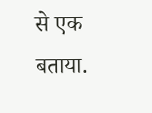से एक बताया.